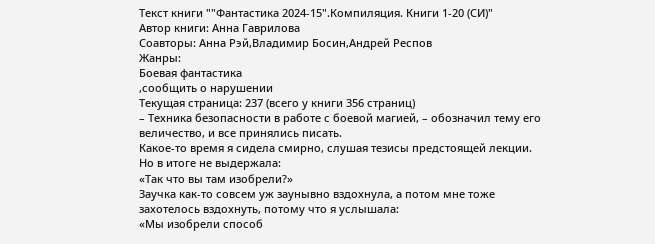Текст книги ""Фантастика 2024-15".Компиляция. Книги 1-20 (СИ)"
Автор книги: Анна Гаврилова
Соавторы: Анна Рэй,Владимир Босин,Андрей Респов
Жанры:
Боевая фантастика
,сообщить о нарушении
Текущая страница: 237 (всего у книги 356 страниц)
– Техника безопасности в работе с боевой магией, – обозначил тему его величество, и все принялись писать.
Какое-то время я сидела смирно, слушая тезисы предстоящей лекции. Но в итоге не выдержала:
«Так что вы там изобрели?»
Заучка как-то совсем уж заунывно вздохнула, а потом мне тоже захотелось вздохнуть, потому что я услышала:
«Мы изобрели способ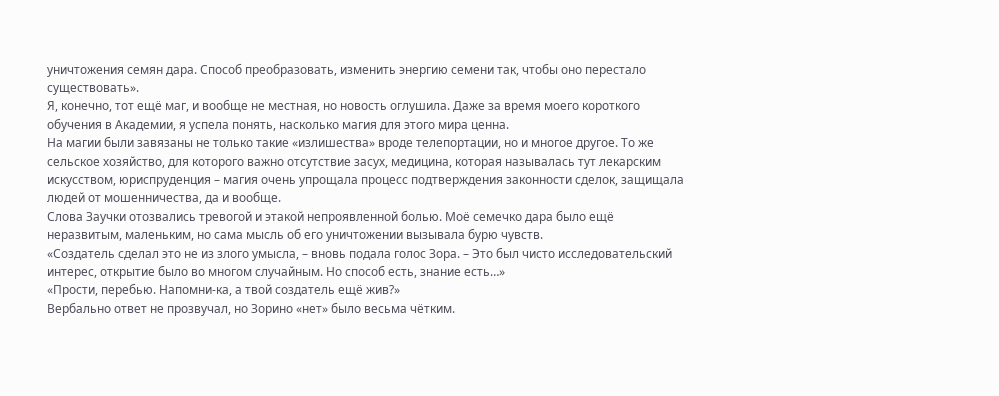уничтожения семян дара. Способ преобразовать, изменить энергию семени так, чтобы оно перестало существовать».
Я, конечно, тот ещё маг, и вообще не местная, но новость оглушила. Даже за время моего короткого обучения в Академии, я успела понять, насколько магия для этого мира ценна.
На магии были завязаны не только такие «излишества» вроде телепортации, но и многое другое. То же сельское хозяйство, для которого важно отсутствие засух, медицина, которая называлась тут лекарским искусством, юриспруденция – магия очень упрощала процесс подтверждения законности сделок, защищала людей от мошенничества, да и вообще.
Слова Заучки отозвались тревогой и этакой непроявленной болью. Моё семечко дара было ещё неразвитым, маленьким, но сама мысль об его уничтожении вызывала бурю чувств.
«Создатель сделал это не из злого умысла, – вновь подала голос Зора. – Это был чисто исследовательский интерес, открытие было во многом случайным. Но способ есть, знание есть…»
«Прости, перебью. Напомни-ка, а твой создатель ещё жив?»
Вербально ответ не прозвучал, но Зорино «нет» было весьма чётким.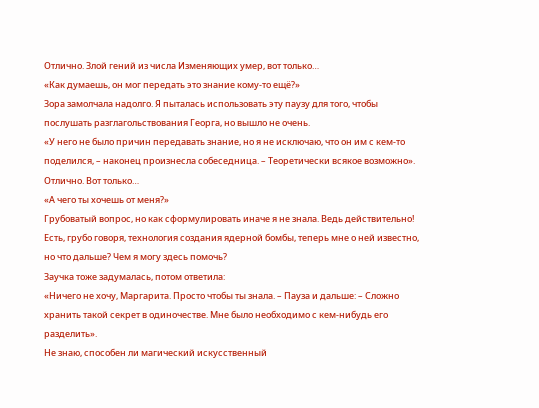Отлично. Злой гений из числа Изменяющих умер, вот только…
«Как думаешь, он мог передать это знание кому-то ещё?»
Зора замолчала надолго. Я пыталась использовать эту паузу для того, чтобы послушать разглагольствования Георга, но вышло не очень.
«У него не было причин передавать знание, но я не исключаю, что он им с кем-то поделился, – наконец произнесла собеседница. – Теоретически всякое возможно».
Отлично. Вот только…
«А чего ты хочешь от меня?»
Грубоватый вопрос, но как сформулировать иначе я не знала. Ведь действительно! Есть, грубо говоря, технология создания ядерной бомбы, теперь мне о ней известно, но что дальше? Чем я могу здесь помочь?
Заучка тоже задумалась, потом ответила:
«Ничего не хочу, Маргарита. Просто чтобы ты знала. – Пауза и дальше: – Сложно хранить такой секрет в одиночестве. Мне было необходимо с кем-нибудь его разделить».
Не знаю, способен ли магический искусственный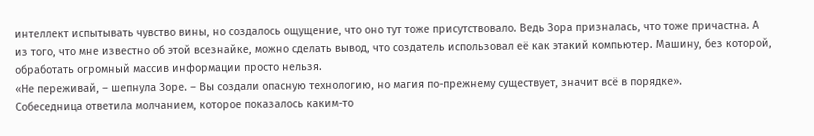интеллект испытывать чувство вины, но создалось ощущение, что оно тут тоже присутствовало. Ведь Зора призналась, что тоже причастна. А из того, что мне известно об этой всезнайке, можно сделать вывод, что создатель использовал её как этакий компьютер. Машину, без которой, обработать огромный массив информации просто нельзя.
«Не переживай, – шепнула Зоре. – Вы создали опасную технологию, но магия по-прежнему существует, значит всё в порядке».
Собеседница ответила молчанием, которое показалось каким-то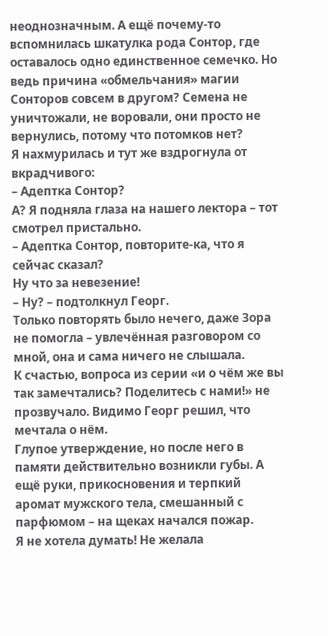неоднозначным. А ещё почему-то вспомнилась шкатулка рода Сонтор, где оставалось одно единственное семечко. Но ведь причина «обмельчания» магии Сонторов совсем в другом? Семена не уничтожали, не воровали, они просто не вернулись, потому что потомков нет?
Я нахмурилась и тут же вздрогнула от вкрадчивого:
– Адептка Сонтор?
А? Я подняла глаза на нашего лектора – тот смотрел пристально.
– Адептка Сонтор, повторите-ка, что я сейчас сказал?
Ну что за невезение!
– Ну? – подтолкнул Георг.
Только повторять было нечего, даже Зора не помогла – увлечённая разговором со мной, она и сама ничего не слышала.
К счастью, вопроса из серии «и о чём же вы так замечтались? Поделитесь с нами!» не прозвучало. Видимо Георг решил, что мечтала о нём.
Глупое утверждение, но после него в памяти действительно возникли губы. А ещё руки, прикосновения и терпкий аромат мужского тела, смешанный с парфюмом – на щеках начался пожар.
Я не хотела думать! Не желала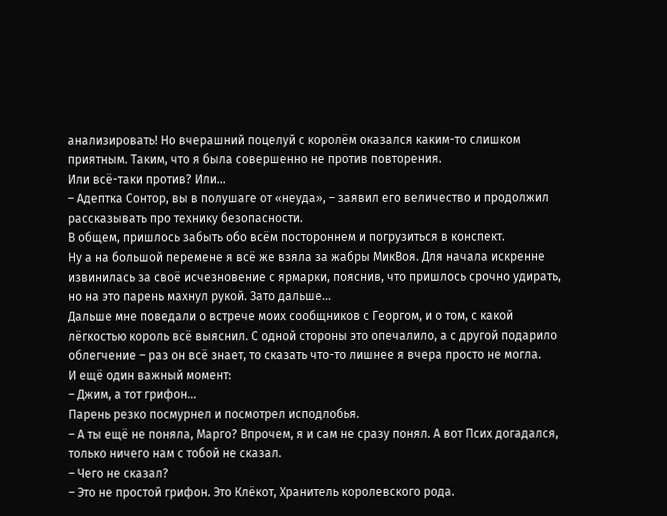анализировать! Но вчерашний поцелуй с королём оказался каким-то слишком приятным. Таким, что я была совершенно не против повторения.
Или всё-таки против? Или…
– Адептка Сонтор, вы в полушаге от «неуда», – заявил его величество и продолжил рассказывать про технику безопасности.
В общем, пришлось забыть обо всём постороннем и погрузиться в конспект.
Ну а на большой перемене я всё же взяла за жабры МикВоя. Для начала искренне извинилась за своё исчезновение с ярмарки, пояснив, что пришлось срочно удирать, но на это парень махнул рукой. Зато дальше…
Дальше мне поведали о встрече моих сообщников с Георгом, и о том, с какой лёгкостью король всё выяснил. С одной стороны это опечалило, а с другой подарило облегчение – раз он всё знает, то сказать что-то лишнее я вчера просто не могла.
И ещё один важный момент:
– Джим, а тот грифон…
Парень резко посмурнел и посмотрел исподлобья.
– А ты ещё не поняла, Марго? Впрочем, я и сам не сразу понял. А вот Псих догадался, только ничего нам с тобой не сказал.
– Чего не сказал?
– Это не простой грифон. Это Клёкот, Хранитель королевского рода.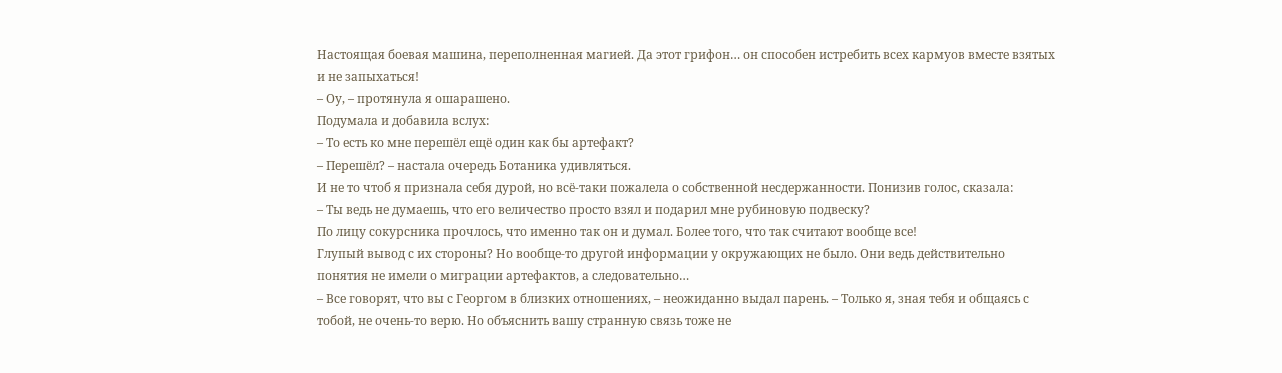Настоящая боевая машина, переполненная магией. Да этот грифон… он способен истребить всех кармуов вместе взятых и не запыхаться!
– Оу, – протянула я ошарашено.
Подумала и добавила вслух:
– То есть ко мне перешёл ещё один как бы артефакт?
– Перешёл? – настала очередь Ботаника удивляться.
И не то чтоб я признала себя дурой, но всё-таки пожалела о собственной несдержанности. Понизив голос, сказала:
– Ты ведь не думаешь, что его величество просто взял и подарил мне рубиновую подвеску?
По лицу сокурсника прочлось, что именно так он и думал. Более того, что так считают вообще все!
Глупый вывод с их стороны? Но вообще-то другой информации у окружающих не было. Они ведь действительно понятия не имели о миграции артефактов, а следовательно…
– Все говорят, что вы с Георгом в близких отношениях, – неожиданно выдал парень. – Только я, зная тебя и общаясь с тобой, не очень-то верю. Но объяснить вашу странную связь тоже не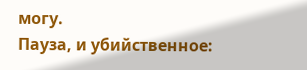могу.
Пауза, и убийственное: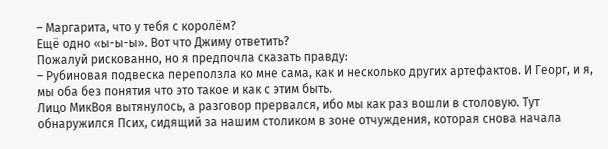– Маргарита, что у тебя с королём?
Ещё одно «ы-ы-ы». Вот что Джиму ответить?
Пожалуй рискованно, но я предпочла сказать правду:
– Рубиновая подвеска переползла ко мне сама, как и несколько других артефактов. И Георг, и я, мы оба без понятия что это такое и как с этим быть.
Лицо МикВоя вытянулось, а разговор прервался, ибо мы как раз вошли в столовую. Тут обнаружился Псих, сидящий за нашим столиком в зоне отчуждения, которая снова начала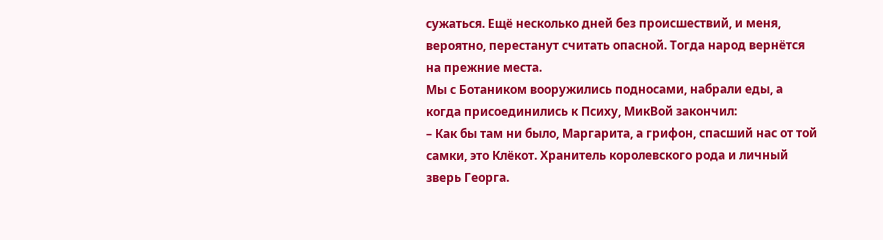сужаться. Ещё несколько дней без происшествий, и меня, вероятно, перестанут считать опасной. Тогда народ вернётся на прежние места.
Мы с Ботаником вооружились подносами, набрали еды, а когда присоединились к Психу, МикВой закончил:
– Как бы там ни было, Маргарита, а грифон, спасший нас от той самки, это Клёкот. Хранитель королевского рода и личный зверь Георга.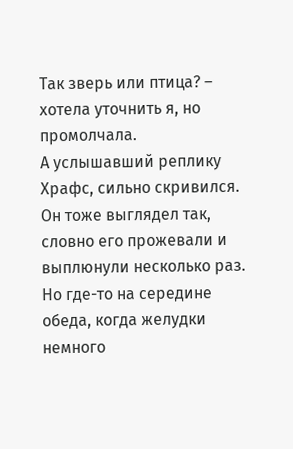Так зверь или птица? – хотела уточнить я, но промолчала.
А услышавший реплику Храфс, сильно скривился. Он тоже выглядел так, словно его прожевали и выплюнули несколько раз.
Но где-то на середине обеда, когда желудки немного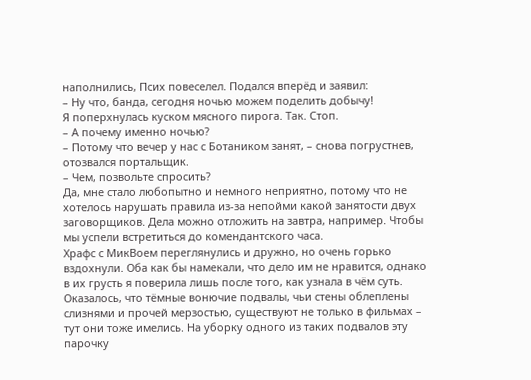наполнились, Псих повеселел. Подался вперёд и заявил:
– Ну что, банда, сегодня ночью можем поделить добычу!
Я поперхнулась куском мясного пирога. Так. Стоп.
– А почему именно ночью?
– Потому что вечер у нас с Ботаником занят, – снова погрустнев, отозвался портальщик.
– Чем, позвольте спросить?
Да, мне стало любопытно и немного неприятно, потому что не хотелось нарушать правила из-за непойми какой занятости двух заговорщиков. Дела можно отложить на завтра, например. Чтобы мы успели встретиться до комендантского часа.
Храфс с МикВоем переглянулись и дружно, но очень горько вздохнули. Оба как бы намекали, что дело им не нравится, однако в их грусть я поверила лишь после того, как узнала в чём суть.
Оказалось, что тёмные вонючие подвалы, чьи стены облеплены слизнями и прочей мерзостью, существуют не только в фильмах – тут они тоже имелись. На уборку одного из таких подвалов эту парочку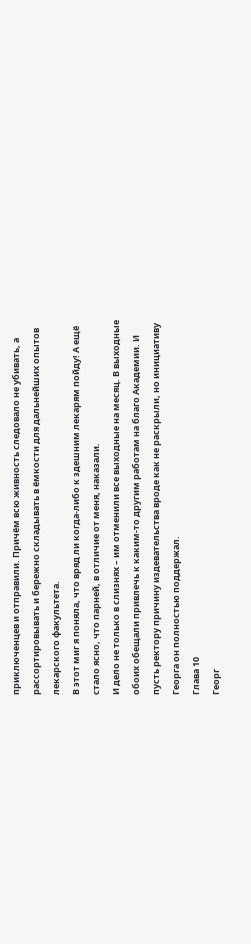приключенцев и отправили. Причём всю живность следовало не убивать, а рассортировывать и бережно складывать в ёмкости для дальнейших опытов лекарского факультета.
В этот миг я поняла, что вряд ли когда-либо к здешним лекарям пойду! А ещё стало ясно, что парней, в отличие от меня, наказали.
И дело не только в слизнях – им отменили все выходные на месяц. В выходные обоих обещали привлечь к каким-то другим работам на благо Академии. И пусть ректору причину издевательства вроде как не раскрыли, но инициативу Георга он полностью поддержал.
Глава 10
Георг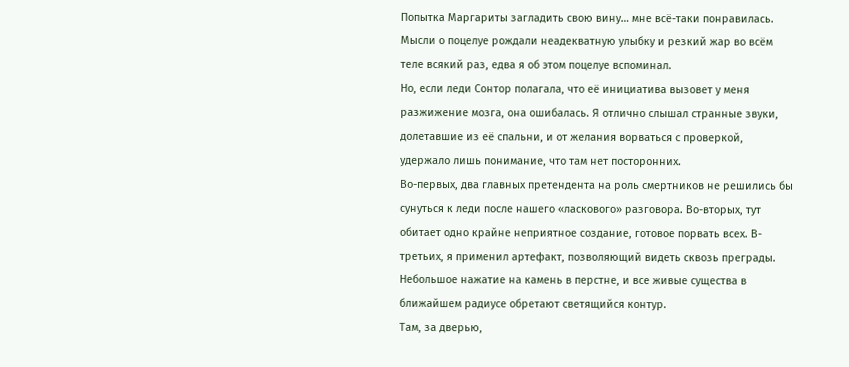Попытка Маргариты загладить свою вину… мне всё-таки понравилась. Мысли о поцелуе рождали неадекватную улыбку и резкий жар во всём теле всякий раз, едва я об этом поцелуе вспоминал.
Но, если леди Сонтор полагала, что её инициатива вызовет у меня разжижение мозга, она ошибалась. Я отлично слышал странные звуки, долетавшие из её спальни, и от желания ворваться с проверкой, удержало лишь понимание, что там нет посторонних.
Во-первых, два главных претендента на роль смертников не решились бы сунуться к леди после нашего «ласкового» разговора. Во-вторых, тут обитает одно крайне неприятное создание, готовое порвать всех. В-третьих, я применил артефакт, позволяющий видеть сквозь преграды. Небольшое нажатие на камень в перстне, и все живые существа в ближайшем радиусе обретают светящийся контур.
Там, за дверью,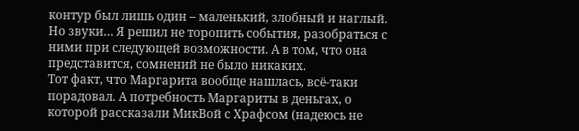контур был лишь один – маленький, злобный и наглый.
Но звуки… Я решил не торопить события, разобраться с ними при следующей возможности. А в том, что она представится, сомнений не было никаких.
Тот факт, что Маргарита вообще нашлась, всё-таки порадовал. А потребность Маргариты в деньгах, о которой рассказали МикВой с Храфсом (надеюсь не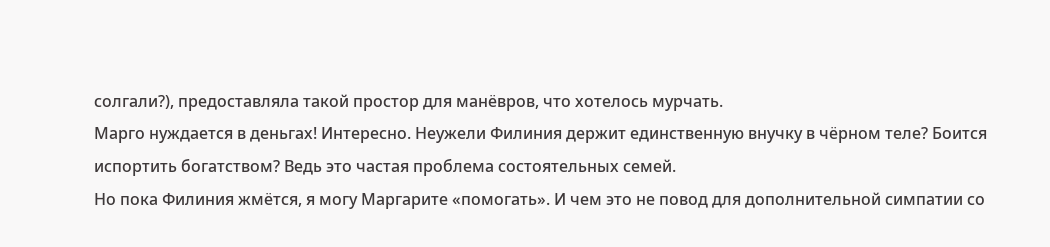солгали?), предоставляла такой простор для манёвров, что хотелось мурчать.
Марго нуждается в деньгах! Интересно. Неужели Филиния держит единственную внучку в чёрном теле? Боится испортить богатством? Ведь это частая проблема состоятельных семей.
Но пока Филиния жмётся, я могу Маргарите «помогать». И чем это не повод для дополнительной симпатии со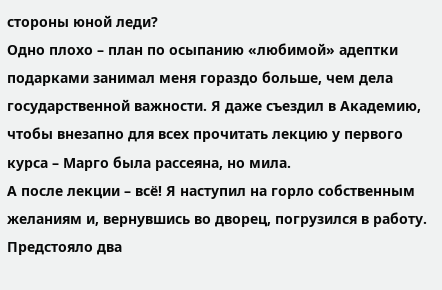стороны юной леди?
Одно плохо – план по осыпанию «любимой» адептки подарками занимал меня гораздо больше, чем дела государственной важности. Я даже съездил в Академию, чтобы внезапно для всех прочитать лекцию у первого курса – Марго была рассеяна, но мила.
А после лекции – всё! Я наступил на горло собственным желаниям и, вернувшись во дворец, погрузился в работу. Предстояло два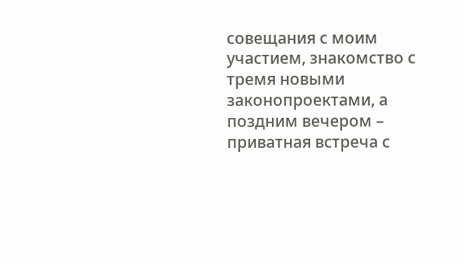совещания с моим участием, знакомство с тремя новыми законопроектами, а поздним вечером – приватная встреча с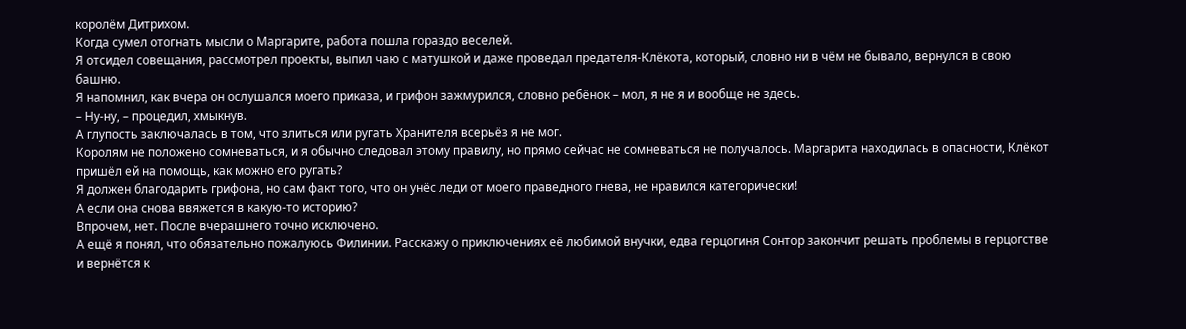королём Дитрихом.
Когда сумел отогнать мысли о Маргарите, работа пошла гораздо веселей.
Я отсидел совещания, рассмотрел проекты, выпил чаю с матушкой и даже проведал предателя-Клёкота, который, словно ни в чём не бывало, вернулся в свою башню.
Я напомнил, как вчера он ослушался моего приказа, и грифон зажмурился, словно ребёнок – мол, я не я и вообще не здесь.
– Ну-ну, – процедил, хмыкнув.
А глупость заключалась в том, что злиться или ругать Хранителя всерьёз я не мог.
Королям не положено сомневаться, и я обычно следовал этому правилу, но прямо сейчас не сомневаться не получалось. Маргарита находилась в опасности, Клёкот пришёл ей на помощь, как можно его ругать?
Я должен благодарить грифона, но сам факт того, что он унёс леди от моего праведного гнева, не нравился категорически!
А если она снова ввяжется в какую-то историю?
Впрочем, нет. После вчерашнего точно исключено.
А ещё я понял, что обязательно пожалуюсь Филинии. Расскажу о приключениях её любимой внучки, едва герцогиня Сонтор закончит решать проблемы в герцогстве и вернётся к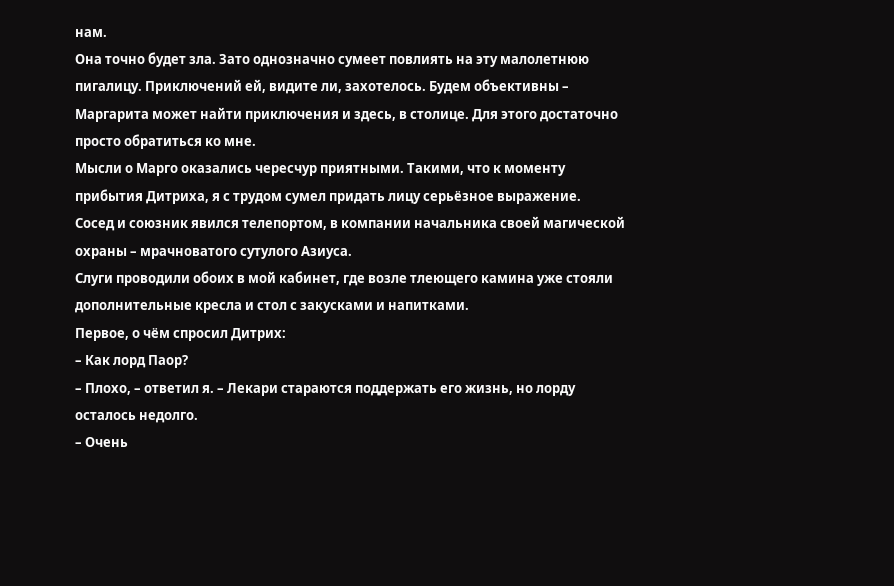нам.
Она точно будет зла. Зато однозначно сумеет повлиять на эту малолетнюю пигалицу. Приключений ей, видите ли, захотелось. Будем объективны – Маргарита может найти приключения и здесь, в столице. Для этого достаточно просто обратиться ко мне.
Мысли о Марго оказались чересчур приятными. Такими, что к моменту прибытия Дитриха, я с трудом сумел придать лицу серьёзное выражение.
Сосед и союзник явился телепортом, в компании начальника своей магической охраны – мрачноватого сутулого Азиуса.
Слуги проводили обоих в мой кабинет, где возле тлеющего камина уже стояли дополнительные кресла и стол с закусками и напитками.
Первое, о чём спросил Дитрих:
– Как лорд Паор?
– Плохо, – ответил я. – Лекари стараются поддержать его жизнь, но лорду осталось недолго.
– Очень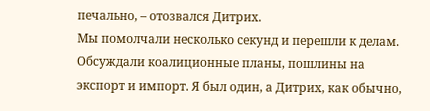печально, – отозвался Дитрих.
Мы помолчали несколько секунд и перешли к делам.
Обсуждали коалиционные планы, пошлины на экспорт и импорт. Я был один, а Дитрих, как обычно,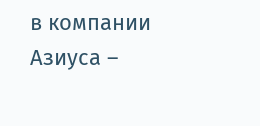в компании Азиуса –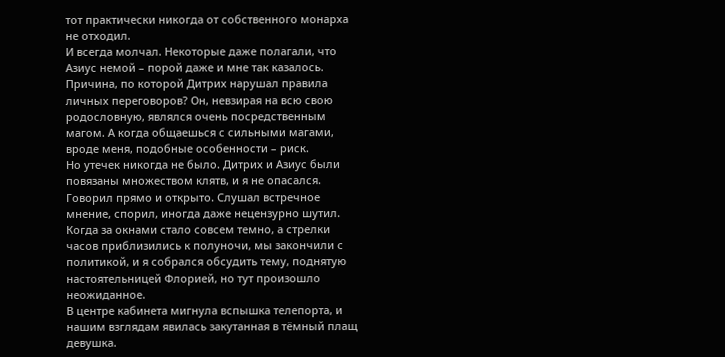тот практически никогда от собственного монарха не отходил.
И всегда молчал. Некоторые даже полагали, что Азиус немой – порой даже и мне так казалось.
Причина, по которой Дитрих нарушал правила личных переговоров? Он, невзирая на всю свою родословную, являлся очень посредственным магом. А когда общаешься с сильными магами, вроде меня, подобные особенности – риск.
Но утечек никогда не было. Дитрих и Азиус были повязаны множеством клятв, и я не опасался. Говорил прямо и открыто. Слушал встречное мнение, спорил, иногда даже нецензурно шутил.
Когда за окнами стало совсем темно, а стрелки часов приблизились к полуночи, мы закончили с политикой, и я собрался обсудить тему, поднятую настоятельницей Флорией, но тут произошло неожиданное.
В центре кабинета мигнула вспышка телепорта, и нашим взглядам явилась закутанная в тёмный плащ девушка.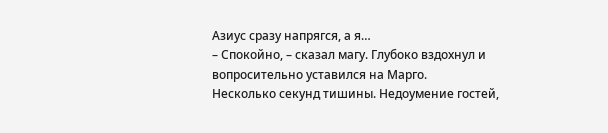Азиус сразу напрягся, а я…
– Спокойно, – сказал магу. Глубоко вздохнул и вопросительно уставился на Марго.
Несколько секунд тишины. Недоумение гостей,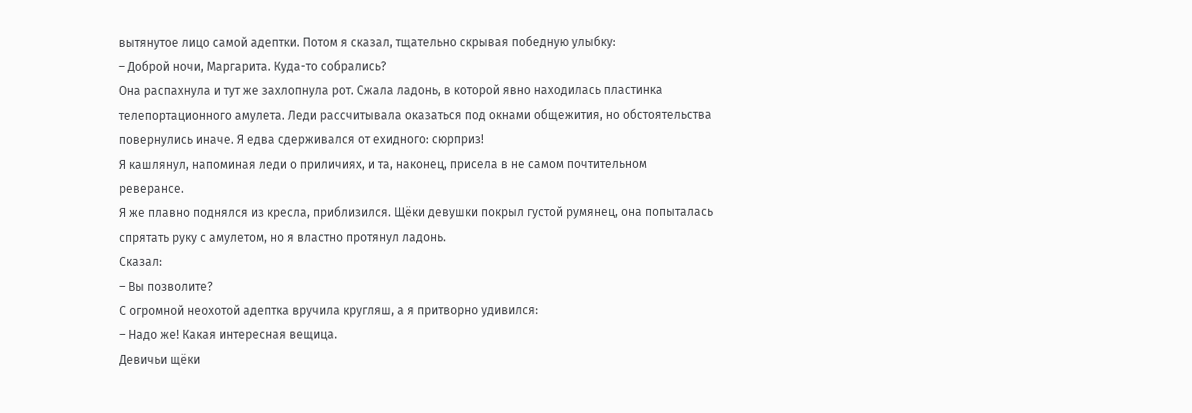вытянутое лицо самой адептки. Потом я сказал, тщательно скрывая победную улыбку:
– Доброй ночи, Маргарита. Куда-то собрались?
Она распахнула и тут же захлопнула рот. Сжала ладонь, в которой явно находилась пластинка телепортационного амулета. Леди рассчитывала оказаться под окнами общежития, но обстоятельства повернулись иначе. Я едва сдерживался от ехидного: сюрприз!
Я кашлянул, напоминая леди о приличиях, и та, наконец, присела в не самом почтительном реверансе.
Я же плавно поднялся из кресла, приблизился. Щёки девушки покрыл густой румянец, она попыталась спрятать руку с амулетом, но я властно протянул ладонь.
Сказал:
– Вы позволите?
С огромной неохотой адептка вручила кругляш, а я притворно удивился:
– Надо же! Какая интересная вещица.
Девичьи щёки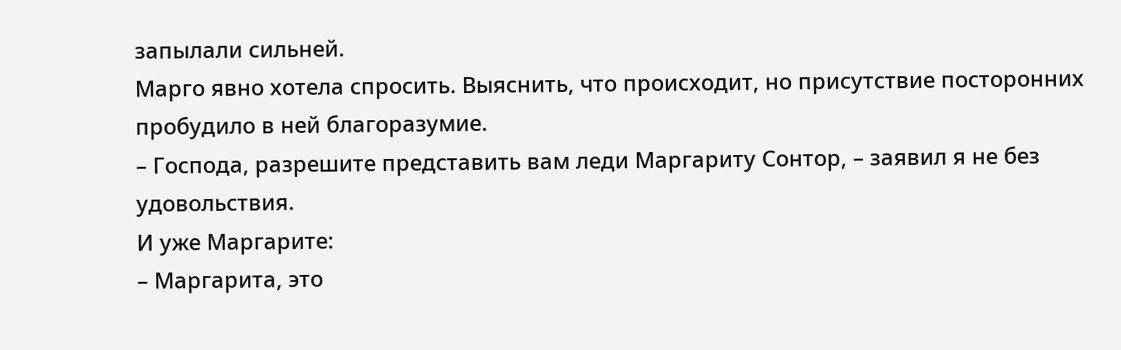запылали сильней.
Марго явно хотела спросить. Выяснить, что происходит, но присутствие посторонних пробудило в ней благоразумие.
– Господа, разрешите представить вам леди Маргариту Сонтор, – заявил я не без удовольствия.
И уже Маргарите:
– Маргарита, это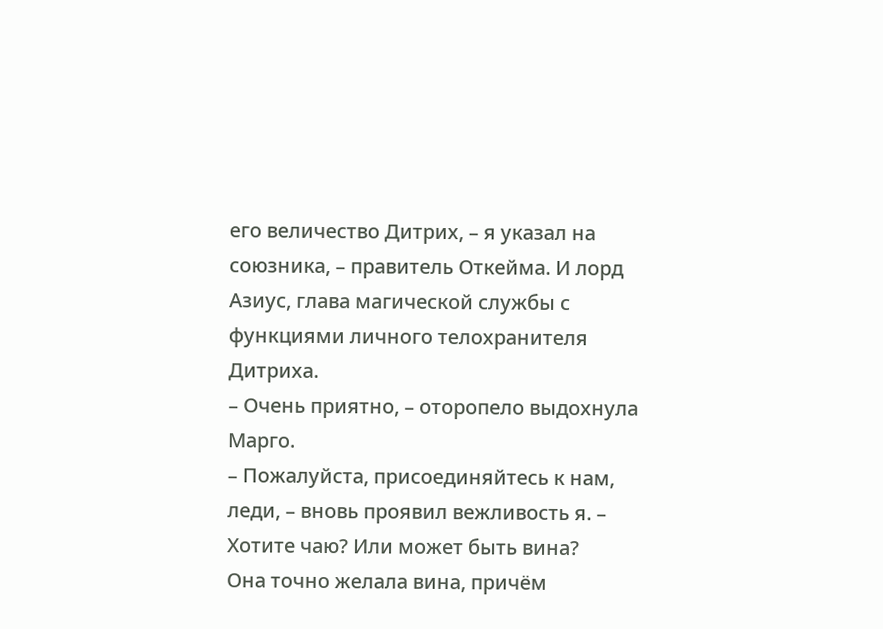его величество Дитрих, – я указал на союзника, – правитель Откейма. И лорд Азиус, глава магической службы с функциями личного телохранителя Дитриха.
– Очень приятно, – оторопело выдохнула Марго.
– Пожалуйста, присоединяйтесь к нам, леди, – вновь проявил вежливость я. – Хотите чаю? Или может быть вина?
Она точно желала вина, причём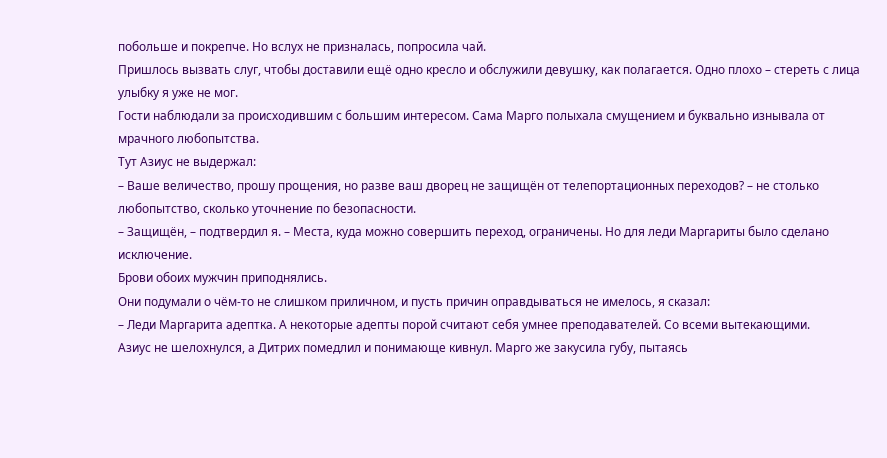побольше и покрепче. Но вслух не призналась, попросила чай.
Пришлось вызвать слуг, чтобы доставили ещё одно кресло и обслужили девушку, как полагается. Одно плохо – стереть с лица улыбку я уже не мог.
Гости наблюдали за происходившим с большим интересом. Сама Марго полыхала смущением и буквально изнывала от мрачного любопытства.
Тут Азиус не выдержал:
– Ваше величество, прошу прощения, но разве ваш дворец не защищён от телепортационных переходов? – не столько любопытство, сколько уточнение по безопасности.
– Защищён, – подтвердил я. – Места, куда можно совершить переход, ограничены. Но для леди Маргариты было сделано исключение.
Брови обоих мужчин приподнялись.
Они подумали о чём-то не слишком приличном, и пусть причин оправдываться не имелось, я сказал:
– Леди Маргарита адептка. А некоторые адепты порой считают себя умнее преподавателей. Со всеми вытекающими.
Азиус не шелохнулся, а Дитрих помедлил и понимающе кивнул. Марго же закусила губу, пытаясь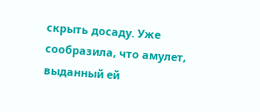скрыть досаду. Уже сообразила, что амулет, выданный ей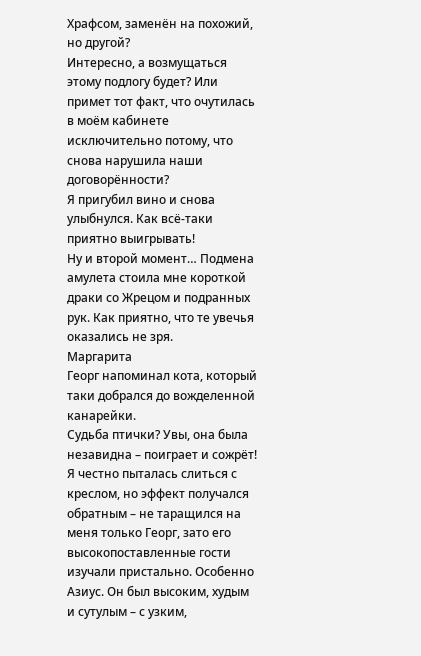Храфсом, заменён на похожий, но другой?
Интересно, а возмущаться этому подлогу будет? Или примет тот факт, что очутилась в моём кабинете исключительно потому, что снова нарушила наши договорённости?
Я пригубил вино и снова улыбнулся. Как всё-таки приятно выигрывать!
Ну и второй момент… Подмена амулета стоила мне короткой драки со Жрецом и подранных рук. Как приятно, что те увечья оказались не зря.
Маргарита
Георг напоминал кота, который таки добрался до вожделенной канарейки.
Судьба птички? Увы, она была незавидна – поиграет и сожрёт!
Я честно пыталась слиться с креслом, но эффект получался обратным – не таращился на меня только Георг, зато его высокопоставленные гости изучали пристально. Особенно Азиус. Он был высоким, худым и сутулым – с узким,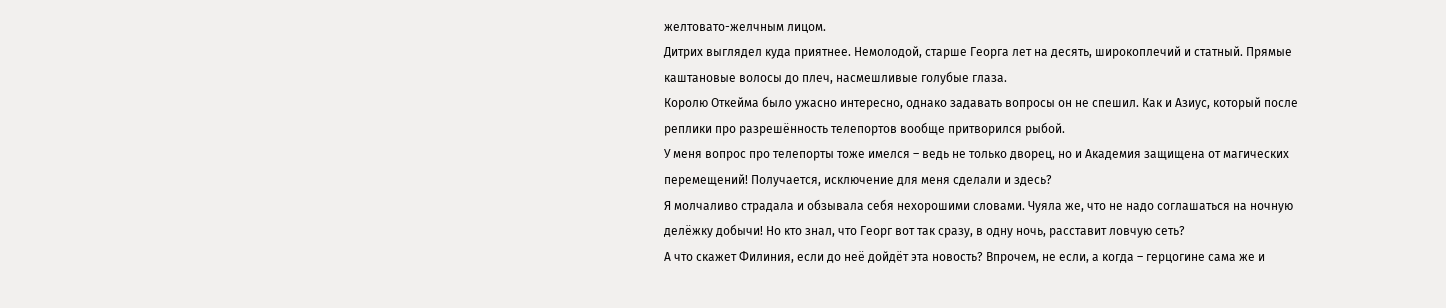желтовато-желчным лицом.
Дитрих выглядел куда приятнее. Немолодой, старше Георга лет на десять, широкоплечий и статный. Прямые каштановые волосы до плеч, насмешливые голубые глаза.
Королю Откейма было ужасно интересно, однако задавать вопросы он не спешил. Как и Азиус, который после реплики про разрешённость телепортов вообще притворился рыбой.
У меня вопрос про телепорты тоже имелся – ведь не только дворец, но и Академия защищена от магических перемещений! Получается, исключение для меня сделали и здесь?
Я молчаливо страдала и обзывала себя нехорошими словами. Чуяла же, что не надо соглашаться на ночную делёжку добычи! Но кто знал, что Георг вот так сразу, в одну ночь, расставит ловчую сеть?
А что скажет Филиния, если до неё дойдёт эта новость? Впрочем, не если, а когда – герцогине сама же и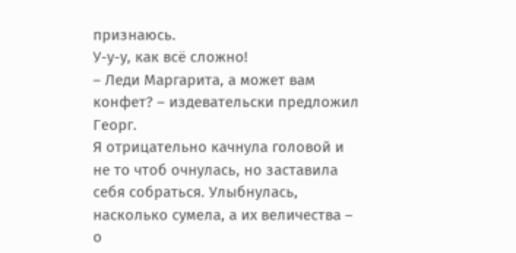признаюсь.
У-у-у, как всё сложно!
– Леди Маргарита, а может вам конфет? – издевательски предложил Георг.
Я отрицательно качнула головой и не то чтоб очнулась, но заставила себя собраться. Улыбнулась, насколько сумела, а их величества – о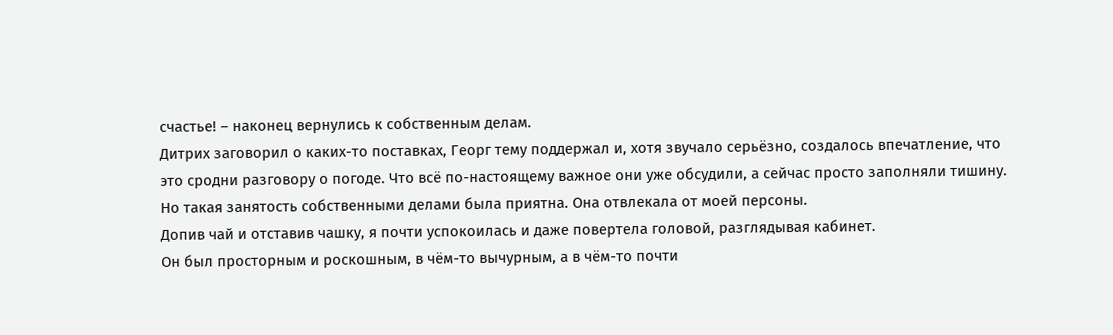счастье! – наконец вернулись к собственным делам.
Дитрих заговорил о каких-то поставках, Георг тему поддержал и, хотя звучало серьёзно, создалось впечатление, что это сродни разговору о погоде. Что всё по-настоящему важное они уже обсудили, а сейчас просто заполняли тишину.
Но такая занятость собственными делами была приятна. Она отвлекала от моей персоны.
Допив чай и отставив чашку, я почти успокоилась и даже повертела головой, разглядывая кабинет.
Он был просторным и роскошным, в чём-то вычурным, а в чём-то почти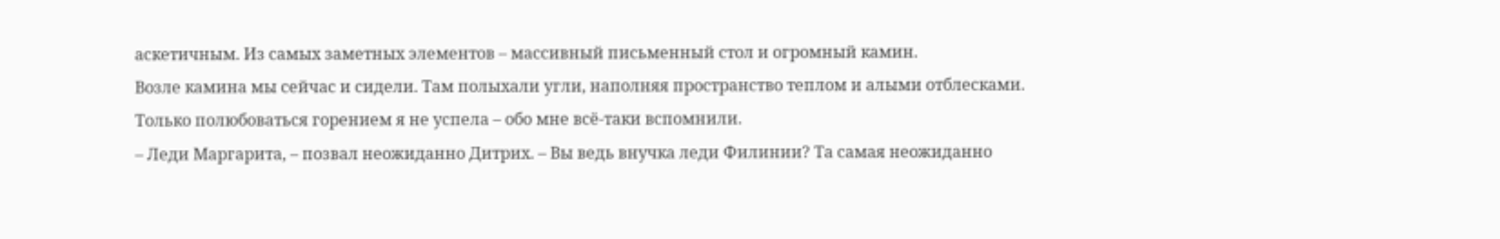аскетичным. Из самых заметных элементов – массивный письменный стол и огромный камин.
Возле камина мы сейчас и сидели. Там полыхали угли, наполняя пространство теплом и алыми отблесками. Только полюбоваться горением я не успела – обо мне всё-таки вспомнили.
– Леди Маргарита, – позвал неожиданно Дитрих. – Вы ведь внучка леди Филинии? Та самая неожиданно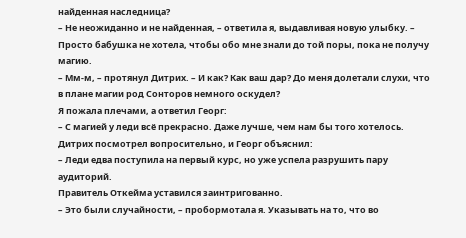найденная наследница?
– Не неожиданно и не найденная, – ответила я, выдавливая новую улыбку. – Просто бабушка не хотела, чтобы обо мне знали до той поры, пока не получу магию.
– Мм-м, – протянул Дитрих. – И как? Как ваш дар? До меня долетали слухи, что в плане магии род Сонторов немного оскудел?
Я пожала плечами, а ответил Георг:
– С магией у леди всё прекрасно. Даже лучше, чем нам бы того хотелось.
Дитрих посмотрел вопросительно, и Георг объяснил:
– Леди едва поступила на первый курс, но уже успела разрушить пару аудиторий.
Правитель Откейма уставился заинтригованно.
– Это были случайности, – пробормотала я. Указывать на то, что во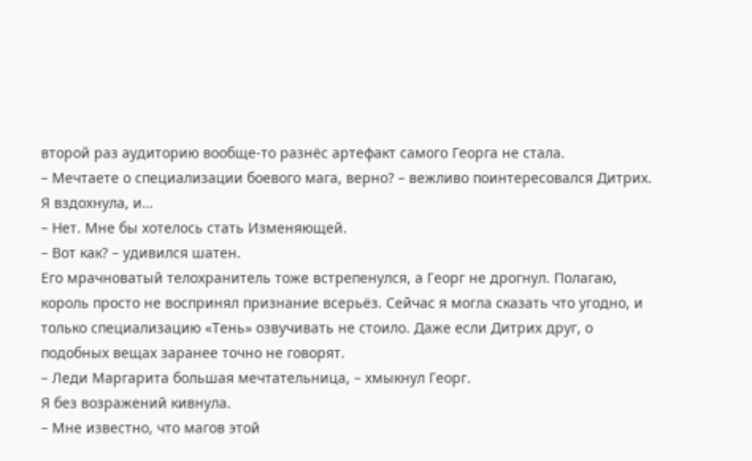второй раз аудиторию вообще-то разнёс артефакт самого Георга не стала.
– Мечтаете о специализации боевого мага, верно? – вежливо поинтересовался Дитрих.
Я вздохнула, и…
– Нет. Мне бы хотелось стать Изменяющей.
– Вот как? – удивился шатен.
Его мрачноватый телохранитель тоже встрепенулся, а Георг не дрогнул. Полагаю, король просто не воспринял признание всерьёз. Сейчас я могла сказать что угодно, и только специализацию «Тень» озвучивать не стоило. Даже если Дитрих друг, о подобных вещах заранее точно не говорят.
– Леди Маргарита большая мечтательница, – хмыкнул Георг.
Я без возражений кивнула.
– Мне известно, что магов этой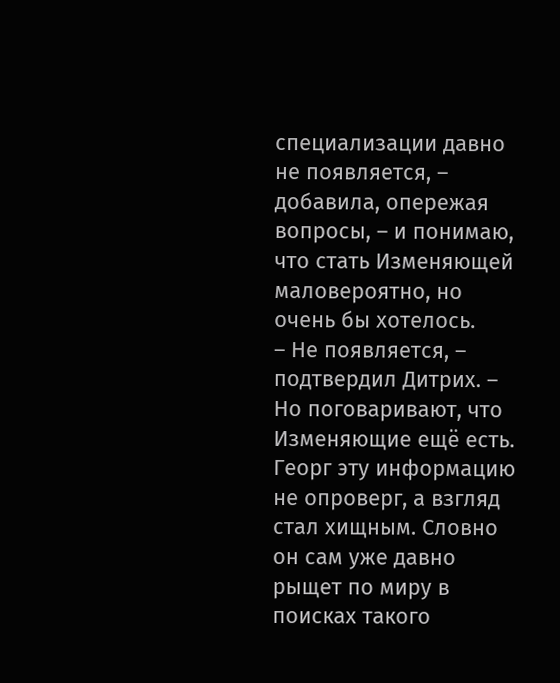специализации давно не появляется, – добавила, опережая вопросы, – и понимаю, что стать Изменяющей маловероятно, но очень бы хотелось.
– Не появляется, – подтвердил Дитрих. – Но поговаривают, что Изменяющие ещё есть.
Георг эту информацию не опроверг, а взгляд стал хищным. Словно он сам уже давно рыщет по миру в поисках такого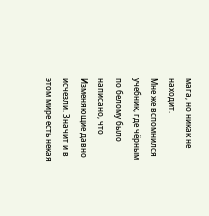мага, но никак не находит.
Мне же вспомнился учебник, где чёрным по белому было написано, что Изменяющие давно исчезли. Значит и в этом мире есть некая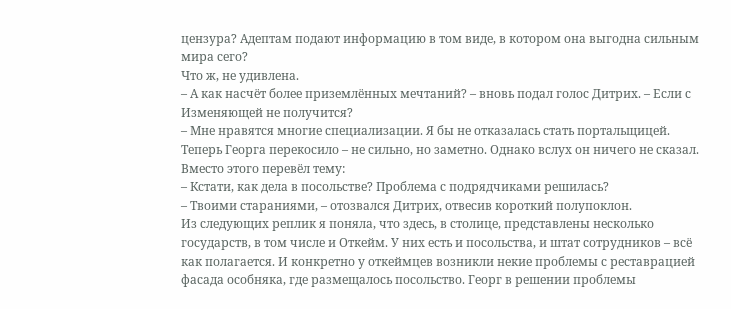цензура? Адептам подают информацию в том виде, в котором она выгодна сильным мира сего?
Что ж, не удивлена.
– А как насчёт более приземлённых мечтаний? – вновь подал голос Дитрих. – Если с Изменяющей не получится?
– Мне нравятся многие специализации. Я бы не отказалась стать портальщицей.
Теперь Георга перекосило – не сильно, но заметно. Однако вслух он ничего не сказал.
Вместо этого перевёл тему:
– Кстати, как дела в посольстве? Проблема с подрядчиками решилась?
– Твоими стараниями, – отозвался Дитрих, отвесив короткий полупоклон.
Из следующих реплик я поняла, что здесь, в столице, представлены несколько государств, в том числе и Откейм. У них есть и посольства, и штат сотрудников – всё как полагается. И конкретно у откеймцев возникли некие проблемы с реставрацией фасада особняка, где размещалось посольство. Георг в решении проблемы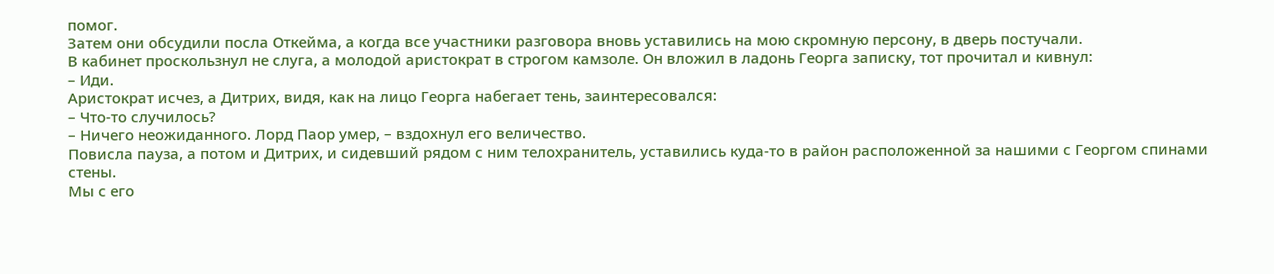помог.
Затем они обсудили посла Откейма, а когда все участники разговора вновь уставились на мою скромную персону, в дверь постучали.
В кабинет проскользнул не слуга, а молодой аристократ в строгом камзоле. Он вложил в ладонь Георга записку, тот прочитал и кивнул:
– Иди.
Аристократ исчез, а Дитрих, видя, как на лицо Георга набегает тень, заинтересовался:
– Что-то случилось?
– Ничего неожиданного. Лорд Паор умер, – вздохнул его величество.
Повисла пауза, а потом и Дитрих, и сидевший рядом с ним телохранитель, уставились куда-то в район расположенной за нашими с Георгом спинами стены.
Мы с его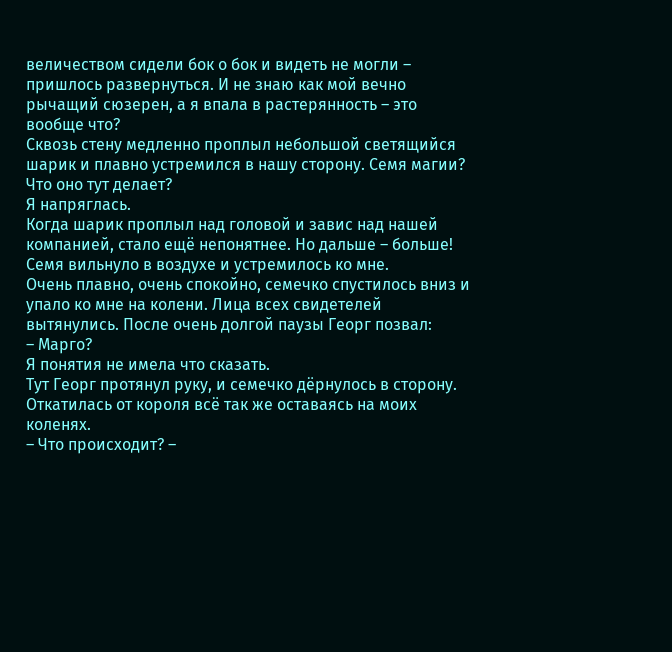величеством сидели бок о бок и видеть не могли – пришлось развернуться. И не знаю как мой вечно рычащий сюзерен, а я впала в растерянность – это вообще что?
Сквозь стену медленно проплыл небольшой светящийся шарик и плавно устремился в нашу сторону. Семя магии? Что оно тут делает?
Я напряглась.
Когда шарик проплыл над головой и завис над нашей компанией, стало ещё непонятнее. Но дальше – больше! Семя вильнуло в воздухе и устремилось ко мне.
Очень плавно, очень спокойно, семечко спустилось вниз и упало ко мне на колени. Лица всех свидетелей вытянулись. После очень долгой паузы Георг позвал:
– Марго?
Я понятия не имела что сказать.
Тут Георг протянул руку, и семечко дёрнулось в сторону. Откатилась от короля всё так же оставаясь на моих коленях.
– Что происходит? –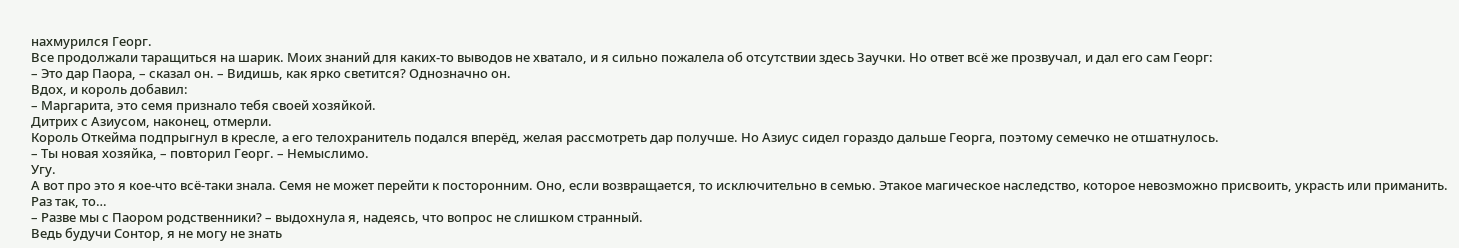нахмурился Георг.
Все продолжали таращиться на шарик. Моих знаний для каких-то выводов не хватало, и я сильно пожалела об отсутствии здесь Заучки. Но ответ всё же прозвучал, и дал его сам Георг:
– Это дар Паора, – сказал он. – Видишь, как ярко светится? Однозначно он.
Вдох, и король добавил:
– Маргарита, это семя признало тебя своей хозяйкой.
Дитрих с Азиусом, наконец, отмерли.
Король Откейма подпрыгнул в кресле, а его телохранитель подался вперёд, желая рассмотреть дар получше. Но Азиус сидел гораздо дальше Георга, поэтому семечко не отшатнулось.
– Ты новая хозяйка, – повторил Георг. – Немыслимо.
Угу.
А вот про это я кое-что всё-таки знала. Семя не может перейти к посторонним. Оно, если возвращается, то исключительно в семью. Этакое магическое наследство, которое невозможно присвоить, украсть или приманить.
Раз так, то…
– Разве мы с Паором родственники? – выдохнула я, надеясь, что вопрос не слишком странный.
Ведь будучи Сонтор, я не могу не знать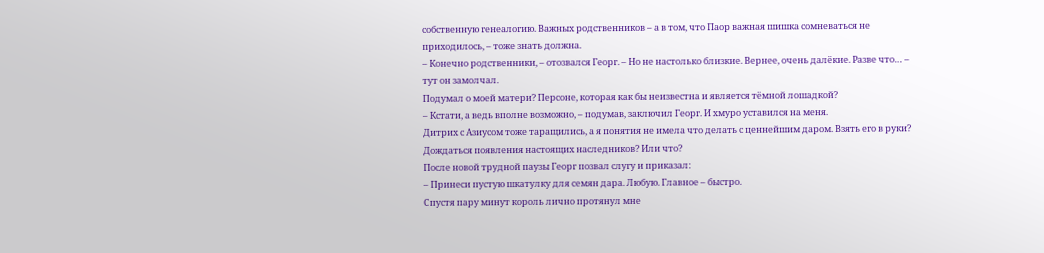собственную генеалогию. Важных родственников – а в том, что Паор важная шишка сомневаться не приходилось, – тоже знать должна.
– Конечно родственники, – отозвался Георг. – Но не настолько близкие. Вернее, очень далёкие. Разве что… – тут он замолчал.
Подумал о моей матери? Персоне, которая как бы неизвестна и является тёмной лошадкой?
– Кстати, а ведь вполне возможно, – подумав, заключил Георг. И хмуро уставился на меня.
Дитрих с Азиусом тоже таращились, а я понятия не имела что делать с ценнейшим даром. Взять его в руки? Дождаться появления настоящих наследников? Или что?
После новой трудной паузы Георг позвал слугу и приказал:
– Принеси пустую шкатулку для семян дара. Любую. Главное – быстро.
Спустя пару минут король лично протянул мне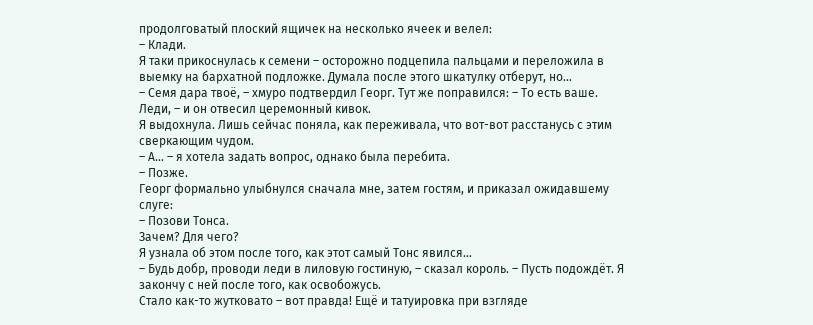продолговатый плоский ящичек на несколько ячеек и велел:
– Клади.
Я таки прикоснулась к семени – осторожно подцепила пальцами и переложила в выемку на бархатной подложке. Думала после этого шкатулку отберут, но…
– Семя дара твоё, – хмуро подтвердил Георг. Тут же поправился: – То есть ваше. Леди, – и он отвесил церемонный кивок.
Я выдохнула. Лишь сейчас поняла, как переживала, что вот-вот расстанусь с этим сверкающим чудом.
– А… – я хотела задать вопрос, однако была перебита.
– Позже.
Георг формально улыбнулся сначала мне, затем гостям, и приказал ожидавшему слуге:
– Позови Тонса.
Зачем? Для чего?
Я узнала об этом после того, как этот самый Тонс явился…
– Будь добр, проводи леди в лиловую гостиную, – сказал король. – Пусть подождёт. Я закончу с ней после того, как освобожусь.
Стало как-то жутковато – вот правда! Ещё и татуировка при взгляде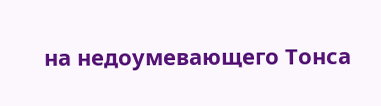на недоумевающего Тонса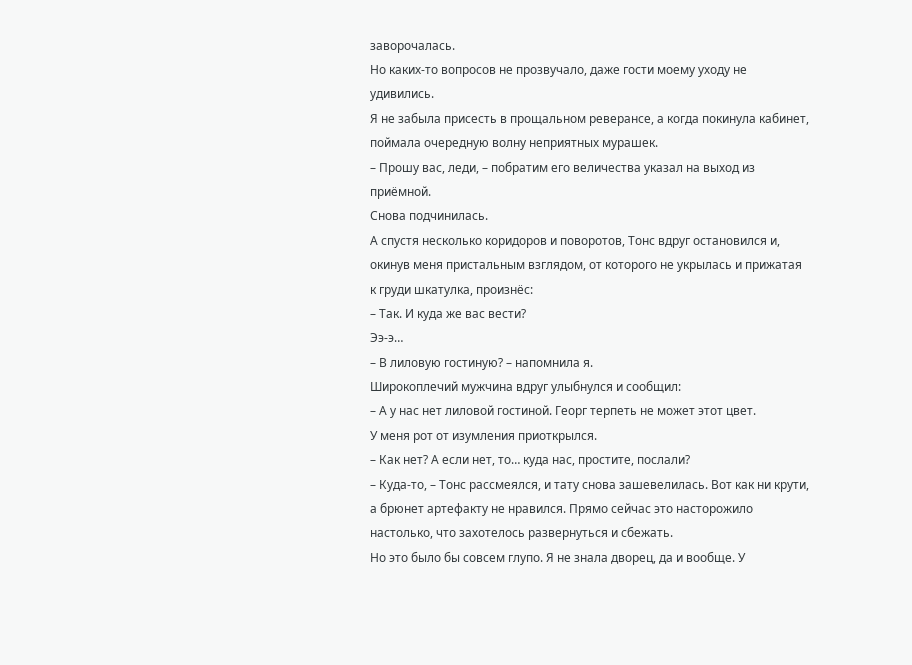заворочалась.
Но каких-то вопросов не прозвучало, даже гости моему уходу не удивились.
Я не забыла присесть в прощальном реверансе, а когда покинула кабинет, поймала очередную волну неприятных мурашек.
– Прошу вас, леди, – побратим его величества указал на выход из приёмной.
Снова подчинилась.
А спустя несколько коридоров и поворотов, Тонс вдруг остановился и, окинув меня пристальным взглядом, от которого не укрылась и прижатая к груди шкатулка, произнёс:
– Так. И куда же вас вести?
Ээ-э…
– В лиловую гостиную? – напомнила я.
Широкоплечий мужчина вдруг улыбнулся и сообщил:
– А у нас нет лиловой гостиной. Георг терпеть не может этот цвет.
У меня рот от изумления приоткрылся.
– Как нет? А если нет, то… куда нас, простите, послали?
– Куда-то, – Тонс рассмеялся, и тату снова зашевелилась. Вот как ни крути, а брюнет артефакту не нравился. Прямо сейчас это насторожило настолько, что захотелось развернуться и сбежать.
Но это было бы совсем глупо. Я не знала дворец, да и вообще. У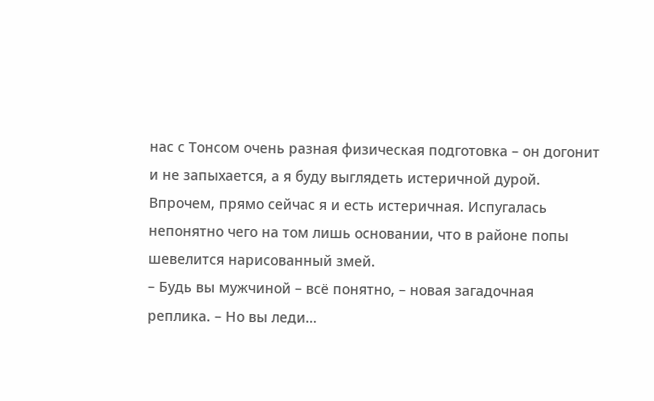нас с Тонсом очень разная физическая подготовка – он догонит и не запыхается, а я буду выглядеть истеричной дурой.
Впрочем, прямо сейчас я и есть истеричная. Испугалась непонятно чего на том лишь основании, что в районе попы шевелится нарисованный змей.
– Будь вы мужчиной – всё понятно, – новая загадочная реплика. – Но вы леди…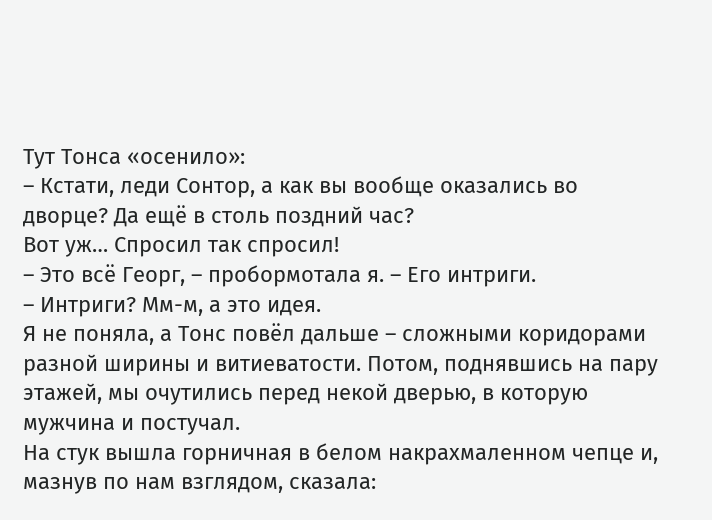Тут Тонса «осенило»:
– Кстати, леди Сонтор, а как вы вообще оказались во дворце? Да ещё в столь поздний час?
Вот уж… Спросил так спросил!
– Это всё Георг, – пробормотала я. – Его интриги.
– Интриги? Мм-м, а это идея.
Я не поняла, а Тонс повёл дальше – сложными коридорами разной ширины и витиеватости. Потом, поднявшись на пару этажей, мы очутились перед некой дверью, в которую мужчина и постучал.
На стук вышла горничная в белом накрахмаленном чепце и, мазнув по нам взглядом, сказала: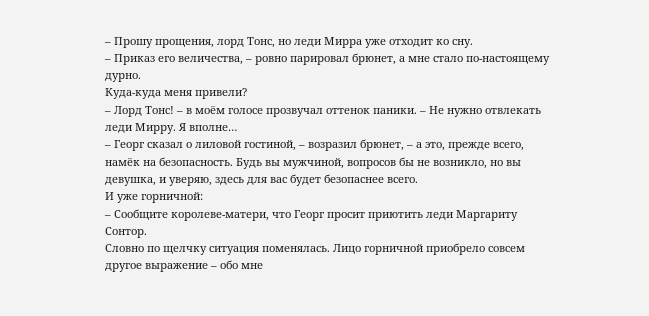– Прошу прощения, лорд Тонс, но леди Мирра уже отходит ко сну.
– Приказ его величества, – ровно парировал брюнет, а мне стало по-настоящему дурно.
Куда-куда меня привели?
– Лорд Тонс! – в моём голосе прозвучал оттенок паники. – Не нужно отвлекать леди Мирру. Я вполне…
– Георг сказал о лиловой гостиной, – возразил брюнет, – а это, прежде всего, намёк на безопасность. Будь вы мужчиной, вопросов бы не возникло, но вы девушка, и уверяю, здесь для вас будет безопаснее всего.
И уже горничной:
– Сообщите королеве-матери, что Георг просит приютить леди Маргариту Сонтор.
Словно по щелчку ситуация поменялась. Лицо горничной приобрело совсем другое выражение – обо мне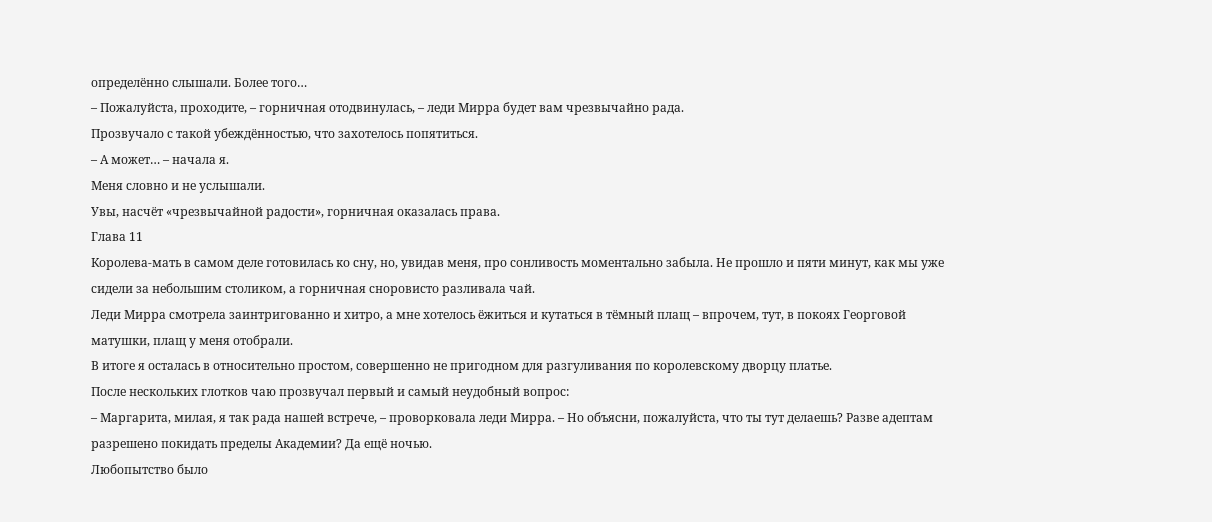определённо слышали. Более того…
– Пожалуйста, проходите, – горничная отодвинулась, – леди Мирра будет вам чрезвычайно рада.
Прозвучало с такой убеждённостью, что захотелось попятиться.
– А может… – начала я.
Меня словно и не услышали.
Увы, насчёт «чрезвычайной радости», горничная оказалась права.
Глава 11
Королева-мать в самом деле готовилась ко сну, но, увидав меня, про сонливость моментально забыла. Не прошло и пяти минут, как мы уже сидели за небольшим столиком, а горничная сноровисто разливала чай.
Леди Мирра смотрела заинтригованно и хитро, а мне хотелось ёжиться и кутаться в тёмный плащ – впрочем, тут, в покоях Георговой матушки, плащ у меня отобрали.
В итоге я осталась в относительно простом, совершенно не пригодном для разгуливания по королевскому дворцу платье.
После нескольких глотков чаю прозвучал первый и самый неудобный вопрос:
– Маргарита, милая, я так рада нашей встрече, – проворковала леди Мирра. – Но объясни, пожалуйста, что ты тут делаешь? Разве адептам разрешено покидать пределы Академии? Да ещё ночью.
Любопытство было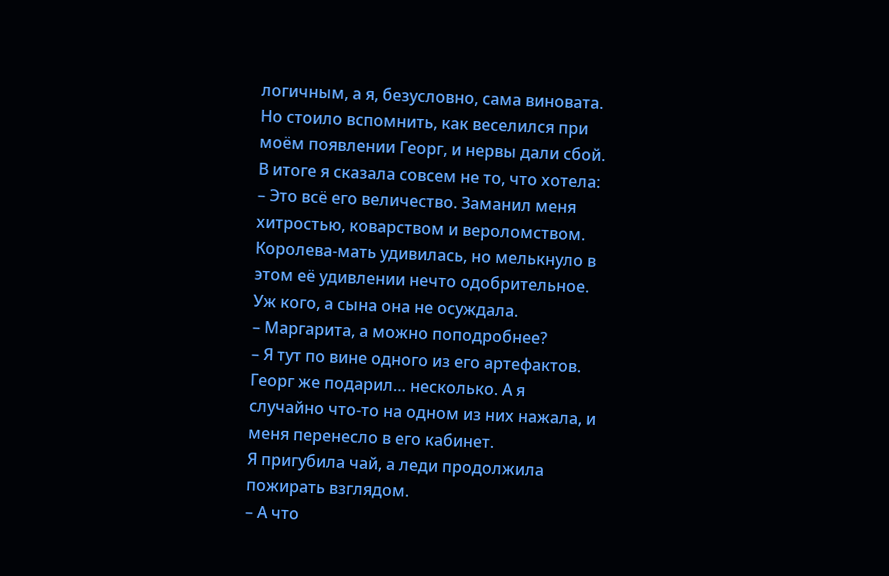логичным, а я, безусловно, сама виновата. Но стоило вспомнить, как веселился при моём появлении Георг, и нервы дали сбой.
В итоге я сказала совсем не то, что хотела:
– Это всё его величество. Заманил меня хитростью, коварством и вероломством.
Королева-мать удивилась, но мелькнуло в этом её удивлении нечто одобрительное. Уж кого, а сына она не осуждала.
– Маргарита, а можно поподробнее?
– Я тут по вине одного из его артефактов. Георг же подарил… несколько. А я случайно что-то на одном из них нажала, и меня перенесло в его кабинет.
Я пригубила чай, а леди продолжила пожирать взглядом.
– А что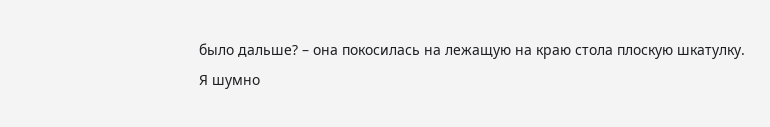было дальше? – она покосилась на лежащую на краю стола плоскую шкатулку.
Я шумно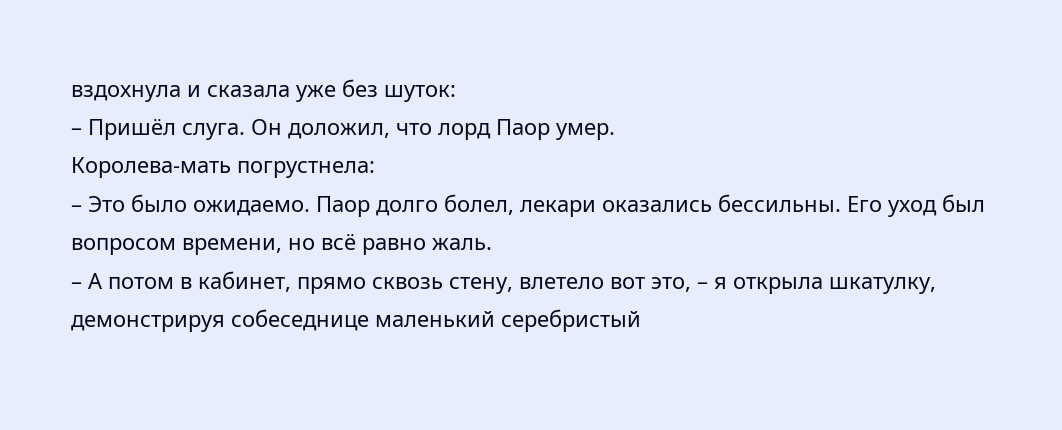вздохнула и сказала уже без шуток:
– Пришёл слуга. Он доложил, что лорд Паор умер.
Королева-мать погрустнела:
– Это было ожидаемо. Паор долго болел, лекари оказались бессильны. Его уход был вопросом времени, но всё равно жаль.
– А потом в кабинет, прямо сквозь стену, влетело вот это, – я открыла шкатулку, демонстрируя собеседнице маленький серебристый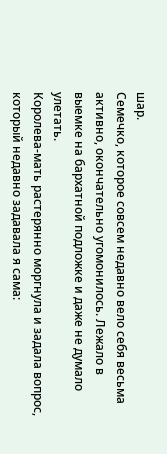шар.
Семечко, которое совсем недавно вело себя весьма активно, окончательно угомонилось. Лежало в выемке на бархатной подложке и даже не думало улетать.
Королева-мать растерянно моргнула и задала вопрос, который недавно задавала я сама: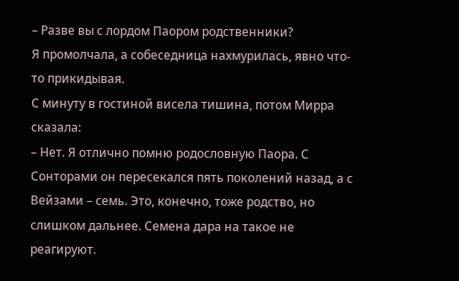– Разве вы с лордом Паором родственники?
Я промолчала, а собеседница нахмурилась, явно что-то прикидывая.
С минуту в гостиной висела тишина, потом Мирра сказала:
– Нет. Я отлично помню родословную Паора. С Сонторами он пересекался пять поколений назад, а с Вейзами – семь. Это, конечно, тоже родство, но слишком дальнее. Семена дара на такое не реагируют.